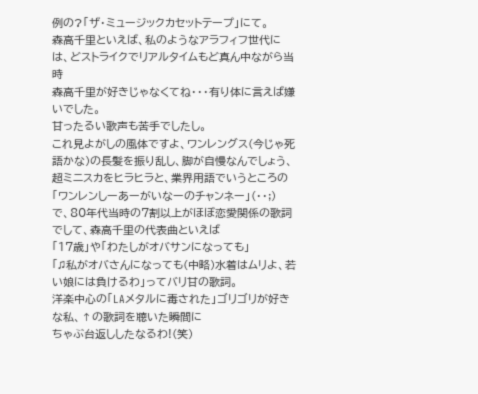例の?「ザ・ミュージックカセットテープ」にて。
森高千里といえば、私のようなアラフィフ世代には、どストライクでリアルタイムもど真ん中ながら当時
森高千里が好きじゃなくてね・・・有り体に言えば嫌いでした。
甘ったるい歌声も苦手でしたし。
これ見よがしの風体ですよ、ワンレングス(今じゃ死語かな)の長髪を振り乱し、脚が自慢なんでしょう、
超ミニスカをヒラヒラと、業界用語でいうところの「ワンレンしーあーがいなーのチャンネー」(・・;)
で、80年代当時の7割以上がほぼ恋愛関係の歌詞でして、森高千里の代表曲といえば
「17歳」や「わたしがオバサンになっても」
「♫私がオバさんになっても(中略)水着はムリよ、若い娘には負けるわ」ってバリ甘の歌詞。
洋楽中心の「LAメタルに毒された」ゴリゴリが好きな私、↑の歌詞を聴いた瞬間に
ちゃぶ台返ししたなるわ!(笑)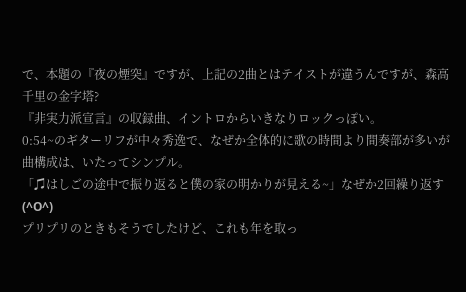で、本題の『夜の煙突』ですが、上記の2曲とはテイストが違うんですが、森高千里の金字塔?
『非実力派宣言』の収録曲、イントロからいきなりロックっぽい。
0:54~のギターリフが中々秀逸で、なぜか全体的に歌の時間より間奏部が多いが
曲構成は、いたってシンプル。
「♫はしごの途中で振り返ると僕の家の明かりが見える~」なぜか2回繰り返す(^O^)
プリプリのときもそうでしたけど、これも年を取っ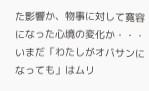た影響か、物事に対して寛容になった心境の変化か・・・
いまだ「わたしがオバサンになっても」はムリ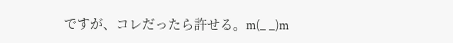ですが、コレだったら許せる。m(_ _)m